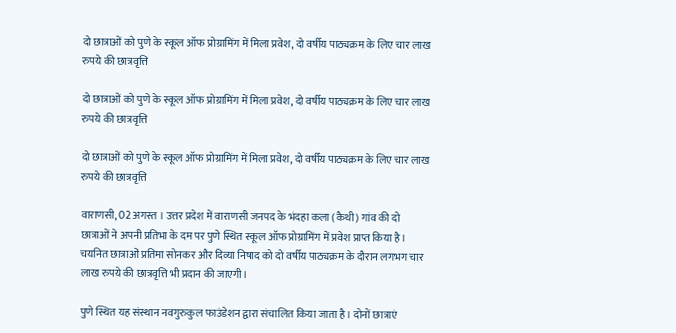दो छात्राओं को पुणे के स्कूल ऑफ प्रोग्रामिंग में मिला प्रवेश, दो वर्षीय पाठ्यक्रम के लिए चार लाख रुपये की छात्रवृत्ति

दो छात्राओं को पुणे के स्कूल ऑफ प्रोग्रामिंग में मिला प्रवेश, दो वर्षीय पाठ्यक्रम के लिए चार लाख रुपये की छात्रवृत्ति

दो छात्राओं को पुणे के स्कूल ऑफ प्रोग्रामिंग में मिला प्रवेश, दो वर्षीय पाठ्यक्रम के लिए चार लाख रुपये की छात्रवृत्ति

वाराणसी, 02 अगस्त । उत्तर प्रदेश में वाराणसी जनपद के भंदहा कला (कैथी) गांव की दो छात्राओं ने अपनी प्रतिभा के दम पर पुणे स्थित स्कूल ऑफ प्रोग्रामिंग में प्रवेश प्राप्त किया है। चयनित छात्राओं प्रतिमा सोनकर और दिव्या निषाद को दो वर्षीय पाठ्यक्रम के दौरान लगभग चार लाख रुपये की छात्रवृत्ति भी प्रदान की जाएगी।

पुणे स्थित यह संस्थान नवगुरुकुल फाउंडेशन द्वारा संचालित किया जाता है। दोनों छात्राएं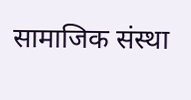सामाजिक संस्था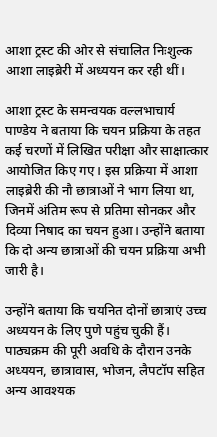आशा ट्रस्ट की ओर से संचालित निःशुल्क आशा लाइब्रेरी में अध्ययन कर रही थीं।

आशा ट्रस्ट के समन्वयक वल्लभाचार्य पाण्डेय ने बताया कि चयन प्रक्रिया के तहत कई चरणों में लिखित परीक्षा और साक्षात्कार आयोजित किए गए। इस प्रक्रिया में आशा लाइब्रेरी की नौ छात्राओं ने भाग लिया था, जिनमें अंतिम रूप से प्रतिमा सोनकर और दिव्या निषाद का चयन हुआ। उन्होंने बताया कि दो अन्य छात्राओं की चयन प्रक्रिया अभी जारी है।

उन्होंने बताया कि चयनित दोनों छात्राएं उच्च अध्ययन के लिए पुणे पहुंच चुकी हैं। पाठ्यक्रम की पूरी अवधि के दौरान उनके अध्ययन, छात्रावास, भोजन, लैपटॉप सहित अन्य आवश्यक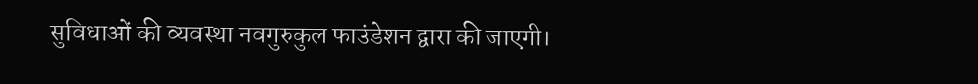सुविधाओं की व्यवस्था नवगुरुकुल फाउंडेशन द्वारा की जाएगी।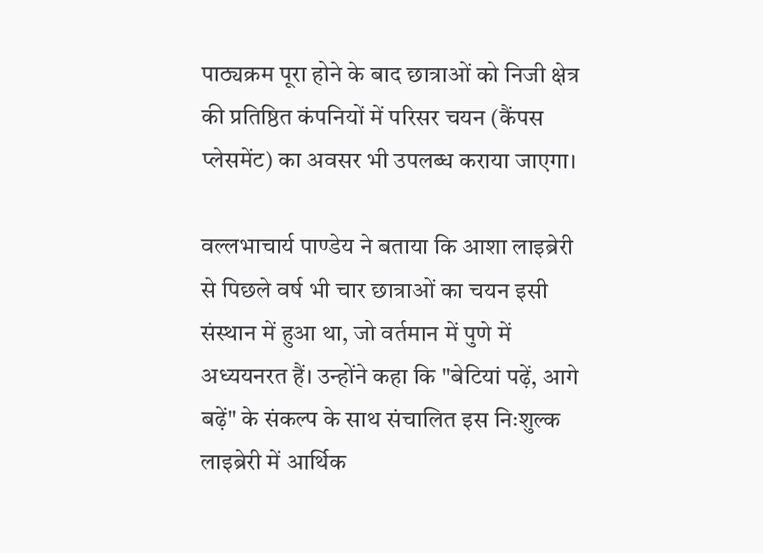पाठ्यक्रम पूरा होने के बाद छात्राओं को निजी क्षेत्र की प्रतिष्ठित कंपनियों में परिसर चयन (कैंपस प्लेसमेंट) का अवसर भी उपलब्ध कराया जाएगा।

वल्लभाचार्य पाण्डेय ने बताया कि आशा लाइब्रेरी से पिछले वर्ष भी चार छात्राओं का चयन इसी संस्थान में हुआ था, जो वर्तमान में पुणे में अध्ययनरत हैं। उन्होंने कहा कि "बेटियां पढ़ें, आगे बढ़ें" के संकल्प के साथ संचालित इस निःशुल्क लाइब्रेरी में आर्थिक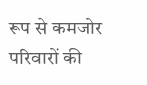रूप से कमजोर परिवारों की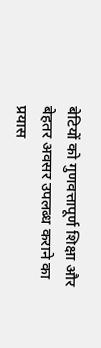बेटियों को गुणवत्तापूर्ण शिक्षा और बेहतर अवसर उपलब्ध कराने का प्रयास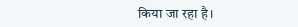किया जा रहा है।